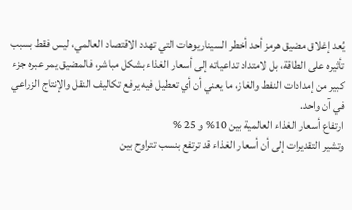يُعد إغلاق مضيق هرمز أحد أخطر السيناريوهات التي تهدد الاقتصاد العالمي، ليس فقط بسبب تأثيره على الطاقة، بل لامتداد تداعياته إلى أسعار الغذاء بشكل مباشر، فالمضيق يمر عبره جزء كبير من إمدادات النفط والغاز، ما يعني أن أي تعطيل فيه يرفع تكاليف النقل والإنتاج الزراعي في آن واحد.
ارتفاع أسعار الغذاء العالمية بين 10% و 25 %
وتشير التقديرات إلى أن أسعار الغذاء قد ترتفع بنسب تتراوح بين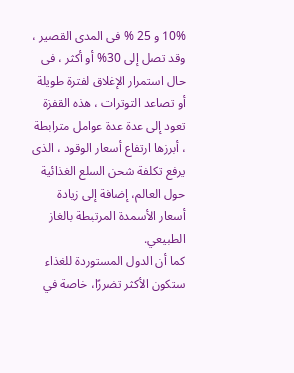10% و 25 % فى المدى القصير ، وقد تصل إلى 30% أو أكثر ، فى حال استمرار الإغلاق لفترة طويلة أو تصاعد التوترات ، هذه القفزة تعود إلى عدة عدة عوامل مترابطة ، أبرزها ارتفاع أسعار الوقود ، الذى يرفع تكلفة شحن السلع الغذائية حول العالم، إضافة إلى زيادة أسعار الأسمدة المرتبطة بالغاز الطبيعي.
كما أن الدول المستوردة للغذاء ستكون الأكثر تضررًا، خاصة في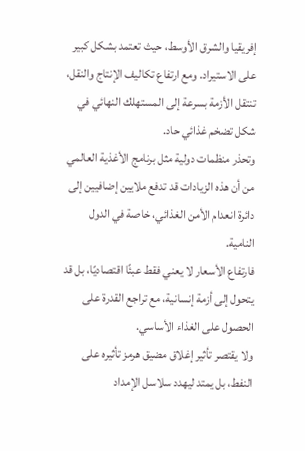إفريقيا والشرق الأوسط، حيث تعتمد بشكل كبير على الاستيراد. ومع ارتفاع تكاليف الإنتاج والنقل، تنتقل الأزمة بسرعة إلى المستهلك النهائي في شكل تضخم غذائي حاد.
وتحذر منظمات دولية مثل برنامج الأغذية العالمي من أن هذه الزيادات قد تدفع ملايين إضافيين إلى دائرة انعدام الأمن الغذائي، خاصة في الدول النامية.
فارتفاع الأسعار لا يعني فقط عبئًا اقتصاديًا، بل قد يتحول إلى أزمة إنسانية، مع تراجع القدرة على الحصول على الغذاء الأساسي.
ولا يقتصر تأثير إغلاق مضيق هرمز تأثيره على النفط، بل يمتد ليهدد سلاسل الإمداد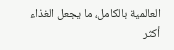العالمية بالكامل، ما يجعل الغذاء أكثر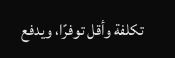تكلفة وأقل توفرًا، ويدفع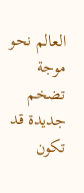العالم نحو موجة تضخم جديدة قد تكون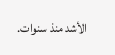الأشد منذ سنوات.